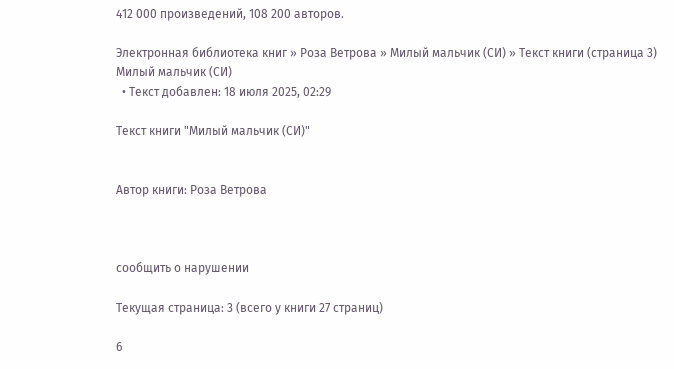412 000 произведений, 108 200 авторов.

Электронная библиотека книг » Роза Ветрова » Милый мальчик (СИ) » Текст книги (страница 3)
Милый мальчик (СИ)
  • Текст добавлен: 18 июля 2025, 02:29

Текст книги "Милый мальчик (СИ)"


Автор книги: Роза Ветрова



сообщить о нарушении

Текущая страница: 3 (всего у книги 27 страниц)

6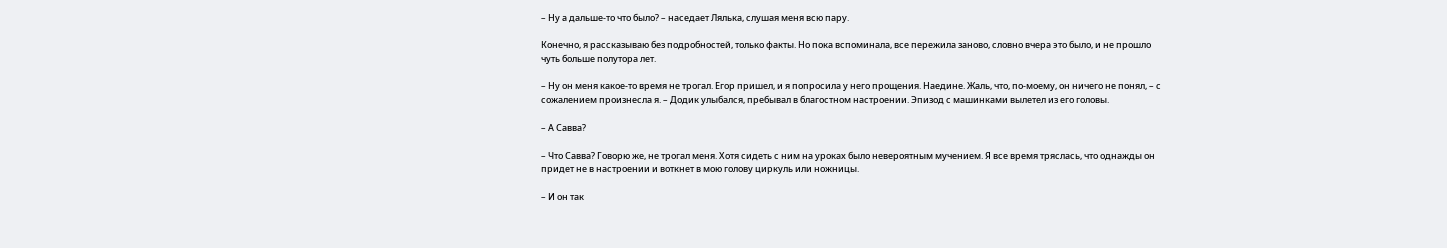– Ну а дальше-то что было? – наседает Лялька, слушая меня всю пару.

Конечно, я рассказываю без подробностей, только факты. Но пока вспоминала, все пережила заново, словно вчера это было, и не прошло чуть больше полутора лет.

– Ну он меня какое-то время не трогал. Егор пришел, и я попросила у него прощения. Наедине. Жаль, что, по-моему, он ничего не понял, – с сожалением произнесла я. – Додик улыбался, пребывал в благостном настроении. Эпизод с машинками вылетел из его головы.

– А Савва?

– Что Савва? Говорю же, не трогал меня. Хотя сидеть с ним на уроках было невероятным мучением. Я все время тряслась, что однажды он придет не в настроении и воткнет в мою голову циркуль или ножницы.

– И он так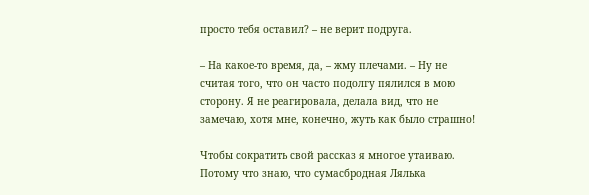просто тебя оставил? – не верит подруга.

– На какое-то время, да, – жму плечами. – Ну не считая того, что он часто подолгу пялился в мою сторону. Я не реагировала, делала вид, что не замечаю, хотя мне, конечно, жуть как было страшно!

Чтобы сократить свой рассказ я многое утаиваю. Потому что знаю, что сумасбродная Лялька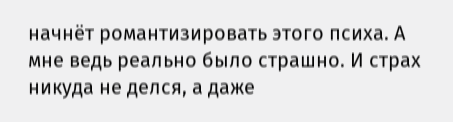начнёт романтизировать этого психа. А мне ведь реально было страшно. И страх никуда не делся, а даже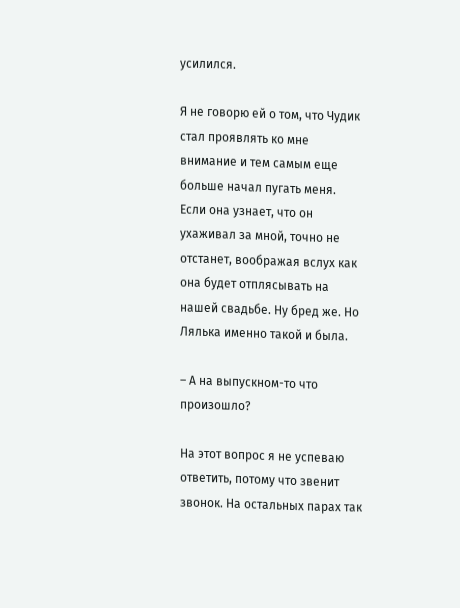усилился.

Я не говорю ей о том, что Чудик стал проявлять ко мне внимание и тем самым еще больше начал пугать меня. Если она узнает, что он ухаживал за мной, точно не отстанет, воображая вслух как она будет отплясывать на нашей свадьбе. Ну бред же. Но Лялька именно такой и была.

– А на выпускном-то что произошло?

На этот вопрос я не успеваю ответить, потому что звенит звонок. На остальных парах так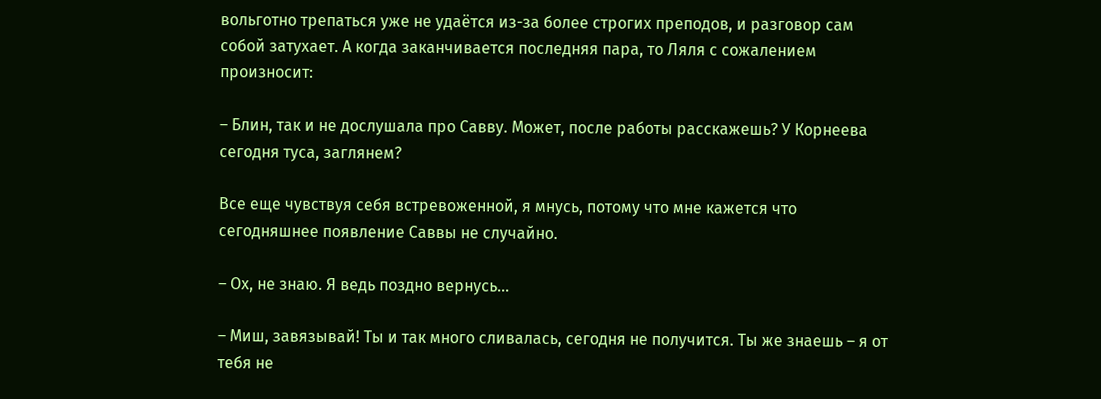вольготно трепаться уже не удаётся из-за более строгих преподов, и разговор сам собой затухает. А когда заканчивается последняя пара, то Ляля с сожалением произносит:

– Блин, так и не дослушала про Савву. Может, после работы расскажешь? У Корнеева сегодня туса, заглянем?

Все еще чувствуя себя встревоженной, я мнусь, потому что мне кажется что сегодняшнее появление Саввы не случайно.

– Ох, не знаю. Я ведь поздно вернусь...

– Миш, завязывай! Ты и так много сливалась, сегодня не получится. Ты же знаешь – я от тебя не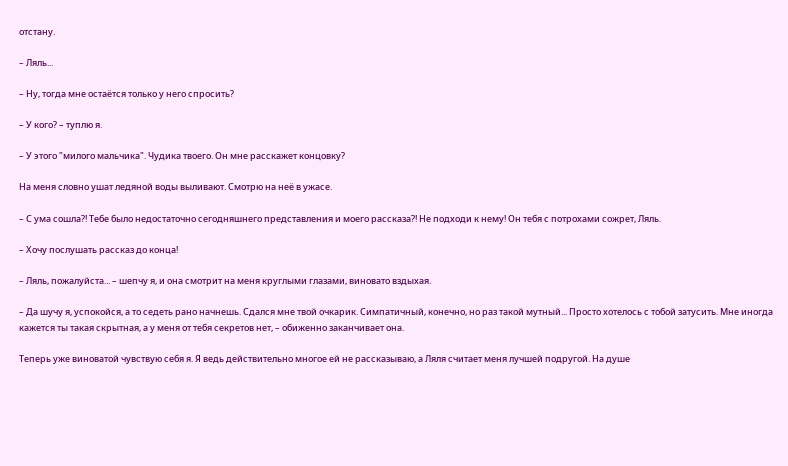отстану.

– Ляль...

– Ну, тогда мне остаётся только у него спросить?

– У кого? – туплю я.

– У этого "милого мальчика". Чудика твоего. Он мне расскажет концовку?

На меня словно ушат ледяной воды выливают. Смотрю на неё в ужасе.

– С ума сошла?! Тебе было недостаточно сегодняшнего представления и моего рассказа?! Не подходи к нему! Он тебя с потрохами сожрет, Ляль.

– Хочу послушать рассказ до конца!

– Ляль, пожалуйста... – шепчу я, и она смотрит на меня круглыми глазами, виновато вздыхая.

– Да шучу я, успокойся, а то седеть рано начнешь. Сдался мне твой очкарик. Симпатичный, конечно, но раз такой мутный... Просто хотелось с тобой затусить. Мне иногда кажется ты такая скрытная, а у меня от тебя секретов нет, – обиженно заканчивает она.

Теперь уже виноватой чувствую себя я. Я ведь действительно многое ей не рассказываю, а Ляля считает меня лучшей подругой. На душе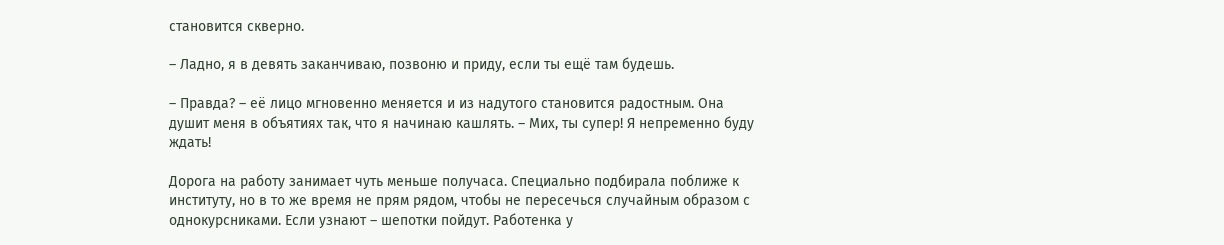становится скверно.

– Ладно, я в девять заканчиваю, позвоню и приду, если ты ещё там будешь.

– Правда? – её лицо мгновенно меняется и из надутого становится радостным. Она душит меня в объятиях так, что я начинаю кашлять. – Мих, ты супер! Я непременно буду ждать!

Дорога на работу занимает чуть меньше получаса. Специально подбирала поближе к институту, но в то же время не прям рядом, чтобы не пересечься случайным образом с однокурсниками. Если узнают – шепотки пойдут. Работенка у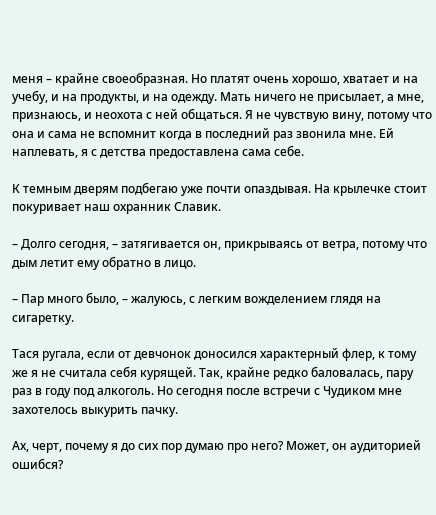меня – крайне своеобразная. Но платят очень хорошо, хватает и на учебу, и на продукты, и на одежду. Мать ничего не присылает, а мне, признаюсь, и неохота с ней общаться. Я не чувствую вину, потому что она и сама не вспомнит когда в последний раз звонила мне. Ей наплевать, я с детства предоставлена сама себе.

К темным дверям подбегаю уже почти опаздывая. На крылечке стоит покуривает наш охранник Славик.

– Долго сегодня, – затягивается он, прикрываясь от ветра, потому что дым летит ему обратно в лицо.

– Пар много было, – жалуюсь, с легким вожделением глядя на сигаретку.

Тася ругала, если от девчонок доносился характерный флер, к тому же я не считала себя курящей. Так, крайне редко баловалась, пару раз в году под алкоголь. Но сегодня после встречи с Чудиком мне захотелось выкурить пачку.

Ах, черт, почему я до сих пор думаю про него? Может, он аудиторией ошибся?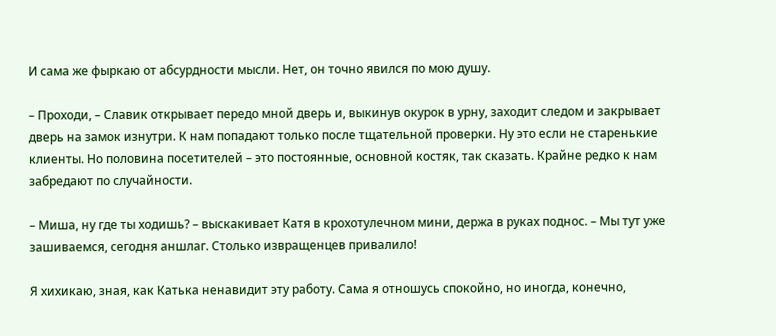И сама же фыркаю от абсурдности мысли. Нет, он точно явился по мою душу.

– Проходи, – Славик открывает передо мной дверь и, выкинув окурок в урну, заходит следом и закрывает дверь на замок изнутри. К нам попадают только после тщательной проверки. Ну это если не старенькие клиенты. Но половина посетителей – это постоянные, основной костяк, так сказать. Крайне редко к нам забредают по случайности.

– Миша, ну где ты ходишь? – выскакивает Катя в крохотулечном мини, держа в руках поднос. – Мы тут уже зашиваемся, сегодня аншлаг. Столько извращенцев привалило!

Я хихикаю, зная, как Катька ненавидит эту работу. Сама я отношусь спокойно, но иногда, конечно,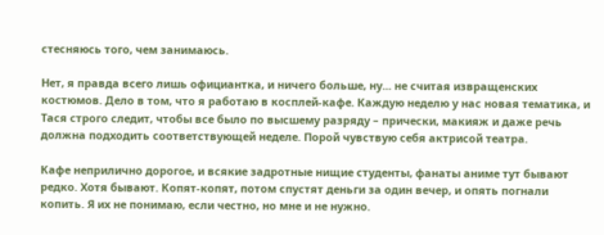стесняюсь того, чем занимаюсь.

Нет, я правда всего лишь официантка, и ничего больше, ну... не считая извращенских костюмов. Дело в том, что я работаю в косплей-кафе. Каждую неделю у нас новая тематика, и Тася строго следит, чтобы все было по высшему разряду – прически, макияж и даже речь должна подходить соответствующей неделе. Порой чувствую себя актрисой театра.

Кафе неприлично дорогое, и всякие задротные нищие студенты, фанаты аниме тут бывают редко. Хотя бывают. Копят-копят, потом спустят деньги за один вечер, и опять погнали копить. Я их не понимаю, если честно, но мне и не нужно.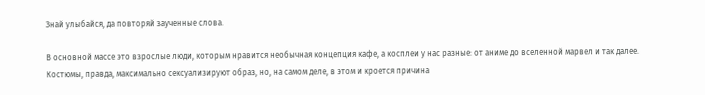Знай улыбайся, да повторяй заученные слова.

В основной массе это взрослые люди, которым нравится необычная концепция кафе, а косплеи у нас разные: от аниме до вселенной марвел и так далее. Костюмы, правда, максимально сексуализируют образ, но, на самом деле, в этом и кроется причина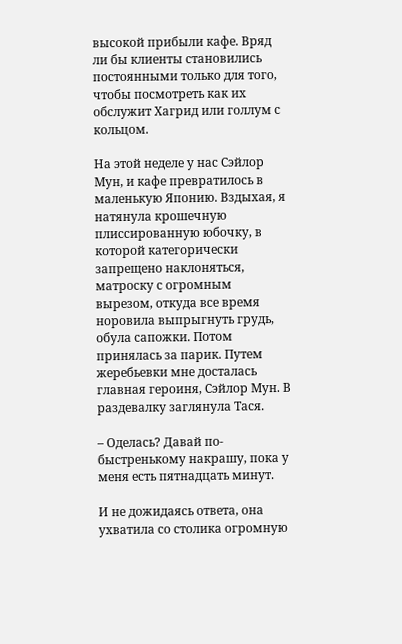высокой прибыли кафе. Вряд ли бы клиенты становились постоянными только для того, чтобы посмотреть как их обслужит Хагрид или голлум с кольцом.

На этой неделе у нас Сэйлор Мун, и кафе превратилось в маленькую Японию. Вздыхая, я натянула крошечную плиссированную юбочку, в которой категорически запрещено наклоняться, матроску с огромным вырезом, откуда все время норовила выпрыгнуть грудь, обула сапожки. Потом принялась за парик. Путем жеребьевки мне досталась главная героиня, Сэйлор Мун. В раздевалку заглянула Тася.

– Оделась? Давай по-быстренькому накрашу, пока у меня есть пятнадцать минут.

И не дожидаясь ответа, она ухватила со столика огромную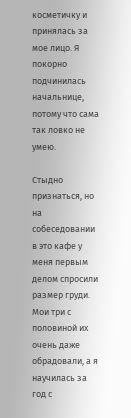косметичку и принялась за мое лицо. Я покорно подчинилась начальнице, потому что сама так ловко не умею.

Стыдно признаться, но на собеседовании в это кафе у меня первым делом спросили размер груди. Мои три с половиной их очень даже обрадовали, а я научилась за год с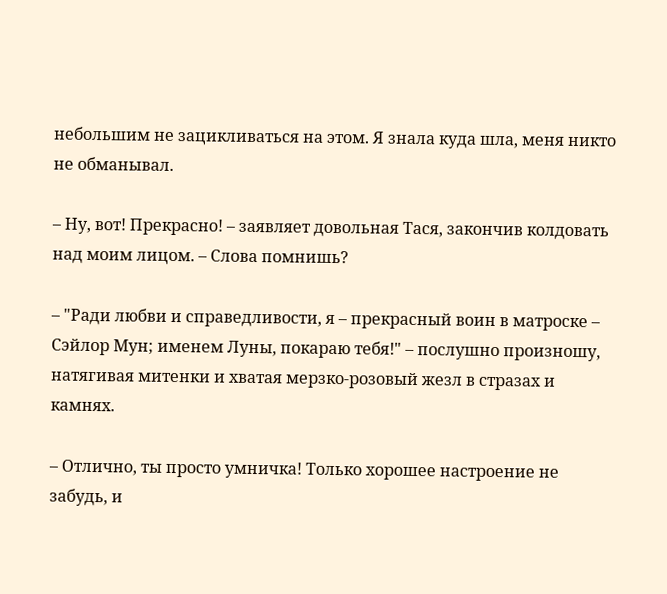небольшим не зацикливаться на этом. Я знала куда шла, меня никто не обманывал.

– Ну, вот! Прекрасно! – заявляет довольная Тася, закончив колдовать над моим лицом. – Слова помнишь?

– "Ради любви и справедливости, я – прекрасный воин в матроске – Сэйлор Мун; именем Луны, покараю тебя!" – послушно произношу, натягивая митенки и хватая мерзко-розовый жезл в стразах и камнях.

– Отлично, ты просто умничка! Только хорошее настроение не забудь, и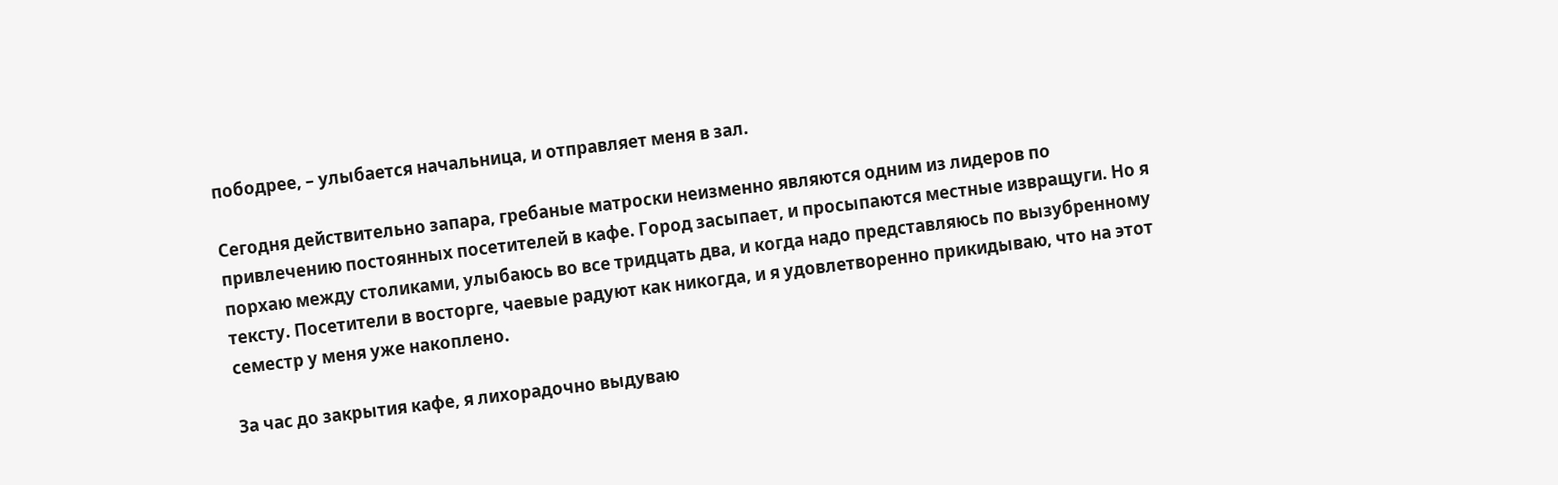пободрее, – улыбается начальница, и отправляет меня в зал.

Сегодня действительно запара, гребаные матроски неизменно являются одним из лидеров по привлечению постоянных посетителей в кафе. Город засыпает, и просыпаются местные извращуги. Но я порхаю между столиками, улыбаюсь во все тридцать два, и когда надо представляюсь по вызубренному тексту. Посетители в восторге, чаевые радуют как никогда, и я удовлетворенно прикидываю, что на этот семестр у меня уже накоплено.

За час до закрытия кафе, я лихорадочно выдуваю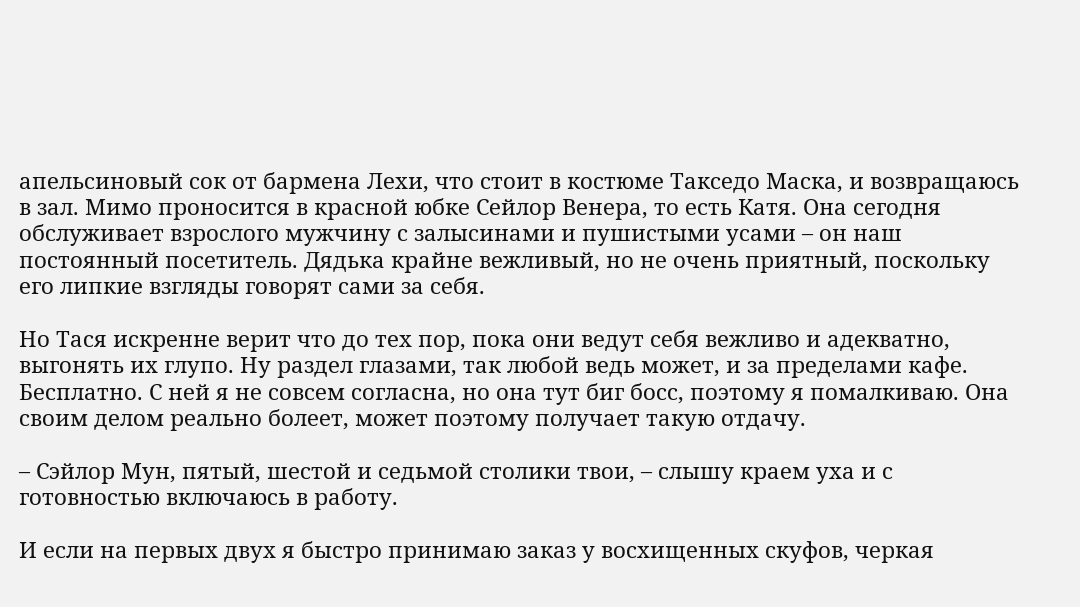апельсиновый сок от бармена Лехи, что стоит в костюме Такседо Маска, и возвращаюсь в зал. Мимо проносится в красной юбке Сейлор Венера, то есть Катя. Она сегодня обслуживает взрослого мужчину с залысинами и пушистыми усами – он наш постоянный посетитель. Дядька крайне вежливый, но не очень приятный, поскольку его липкие взгляды говорят сами за себя.

Но Тася искренне верит что до тех пор, пока они ведут себя вежливо и адекватно, выгонять их глупо. Ну раздел глазами, так любой ведь может, и за пределами кафе. Бесплатно. С ней я не совсем согласна, но она тут биг босс, поэтому я помалкиваю. Она своим делом реально болеет, может поэтому получает такую отдачу.

– Сэйлор Мун, пятый, шестой и седьмой столики твои, – слышу краем уха и с готовностью включаюсь в работу.

И если на первых двух я быстро принимаю заказ у восхищенных скуфов, черкая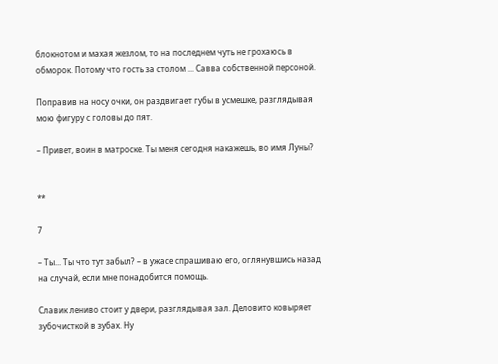блокнотом и махая жезлом, то на последнем чуть не грохаюсь в обморок. Потому что гость за столом ... Савва собственной персоной.

Поправив на носу очки, он раздвигает губы в усмешке, разглядывая мою фигуру с головы до пят.

– Привет, воин в матроске. Ты меня сегодня накажешь, во имя Луны?


**

7

– Ты... Ты что тут забыл? – в ужасе спрашиваю его, оглянувшись назад на случай, если мне понадобится помощь.

Славик лениво стоит у двери, разглядывая зал. Деловито ковыряет зубочисткой в зубах. Ну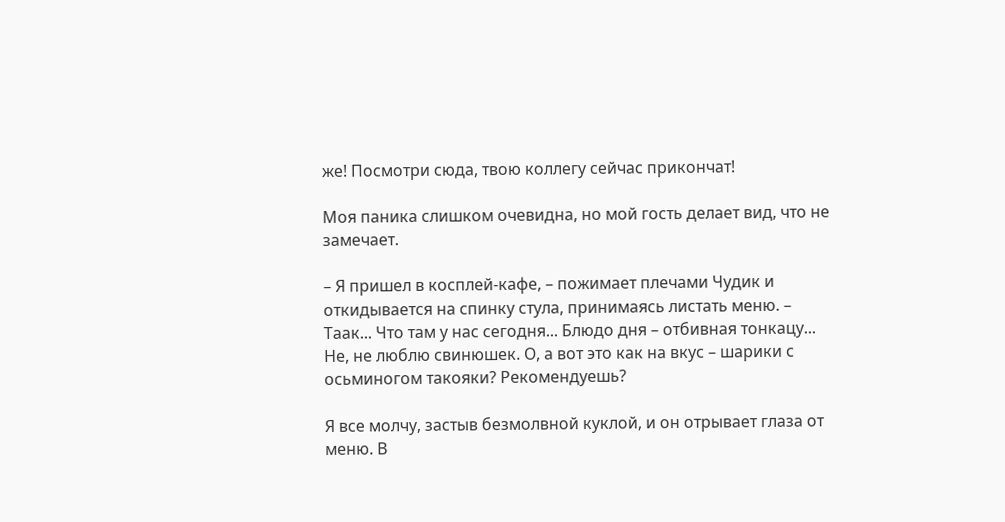же! Посмотри сюда, твою коллегу сейчас прикончат!

Моя паника слишком очевидна, но мой гость делает вид, что не замечает.

– Я пришел в косплей-кафе, – пожимает плечами Чудик и откидывается на спинку стула, принимаясь листать меню. – Таак... Что там у нас сегодня... Блюдо дня – отбивная тонкацу... Не, не люблю свинюшек. О, а вот это как на вкус – шарики с осьминогом такояки? Рекомендуешь?

Я все молчу, застыв безмолвной куклой, и он отрывает глаза от меню. В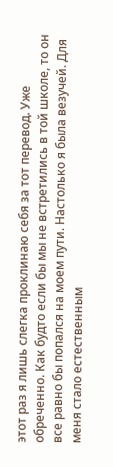этот раз я лишь слегка проклинаю себя за тот перевод. Уже обреченно. Как будто если бы мы не встретились в той школе, то он все равно бы попался на моем пути. Настолько я была везучей. Для меня стало естественным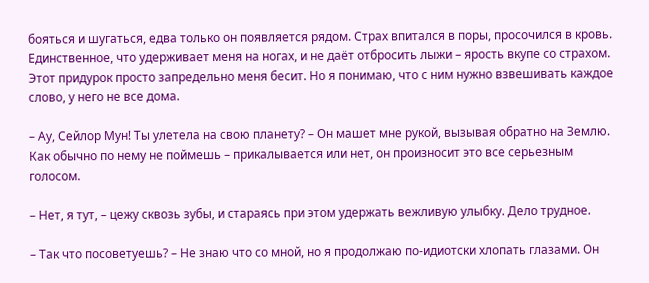бояться и шугаться, едва только он появляется рядом. Страх впитался в поры, просочился в кровь. Единственное, что удерживает меня на ногах, и не даёт отбросить лыжи – ярость вкупе со страхом. Этот придурок просто запредельно меня бесит. Но я понимаю, что с ним нужно взвешивать каждое слово, у него не все дома.

– Ау, Сейлор Мун! Ты улетела на свою планету? – Он машет мне рукой, вызывая обратно на Землю. Как обычно по нему не поймешь – прикалывается или нет, он произносит это все серьезным голосом.

– Нет, я тут, – цежу сквозь зубы, и стараясь при этом удержать вежливую улыбку. Дело трудное.

– Так что посоветуешь? – Не знаю что со мной, но я продолжаю по-идиотски хлопать глазами. Он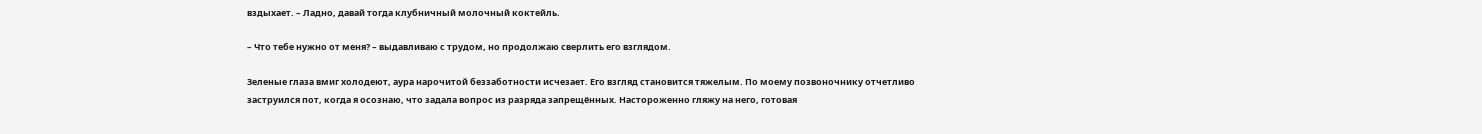вздыхает. – Ладно, давай тогда клубничный молочный коктейль.

– Что тебе нужно от меня? – выдавливаю с трудом, но продолжаю сверлить его взглядом.

Зеленые глаза вмиг холодеют, аура нарочитой беззаботности исчезает. Его взгляд становится тяжелым. По моему позвоночнику отчетливо заструился пот, когда я осознаю, что задала вопрос из разряда запрещённых. Настороженно гляжу на него, готовая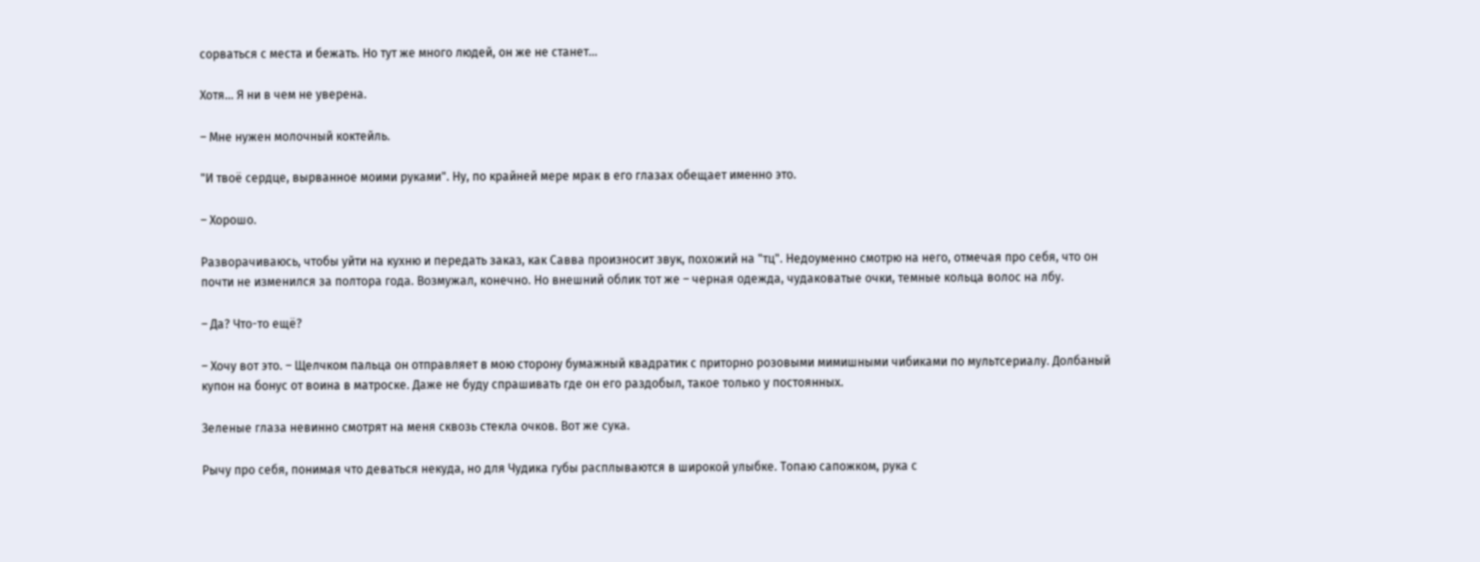сорваться с места и бежать. Но тут же много людей, он же не станет...

Хотя... Я ни в чем не уверена.

– Мне нужен молочный коктейль.

"И твоё сердце, вырванное моими руками". Ну, по крайней мере мрак в его глазах обещает именно это.

– Хорошо.

Разворачиваюсь, чтобы уйти на кухню и передать заказ, как Савва произносит звук, похожий на "тц". Недоуменно смотрю на него, отмечая про себя, что он почти не изменился за полтора года. Возмужал, конечно. Но внешний облик тот же – черная одежда, чудаковатые очки, темные кольца волос на лбу.

– Да? Что-то ещё?

– Хочу вот это. – Щелчком пальца он отправляет в мою сторону бумажный квадратик с приторно розовыми мимишными чибиками по мультсериалу. Долбаный купон на бонус от воина в матроске. Даже не буду спрашивать где он его раздобыл, такое только у постоянных.

Зеленые глаза невинно смотрят на меня сквозь стекла очков. Вот же сука.

Рычу про себя, понимая что деваться некуда, но для Чудика губы расплываются в широкой улыбке. Топаю сапожком, рука с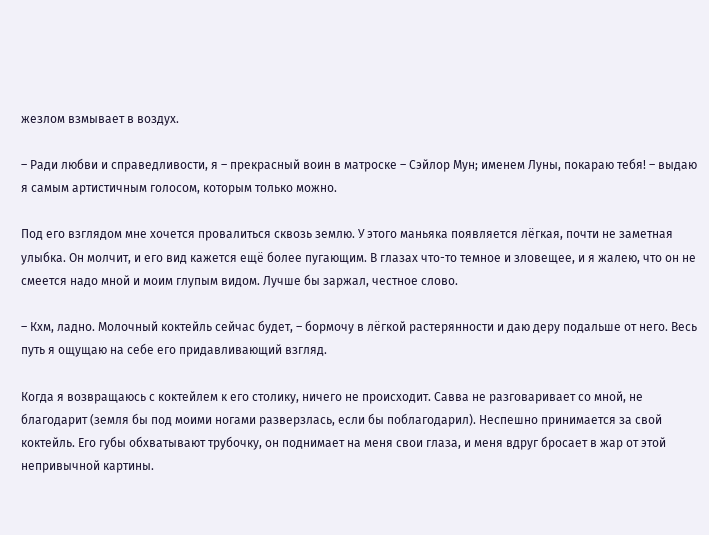жезлом взмывает в воздух.

– Ради любви и справедливости, я – прекрасный воин в матроске – Сэйлор Мун; именем Луны, покараю тебя! – выдаю я самым артистичным голосом, которым только можно.

Под его взглядом мне хочется провалиться сквозь землю. У этого маньяка появляется лёгкая, почти не заметная улыбка. Он молчит, и его вид кажется ещё более пугающим. В глазах что-то темное и зловещее, и я жалею, что он не смеется надо мной и моим глупым видом. Лучше бы заржал, честное слово.

– Кхм, ладно. Молочный коктейль сейчас будет, – бормочу в лёгкой растерянности и даю деру подальше от него. Весь путь я ощущаю на себе его придавливающий взгляд.

Когда я возвращаюсь с коктейлем к его столику, ничего не происходит. Савва не разговаривает со мной, не благодарит (земля бы под моими ногами разверзлась, если бы поблагодарил). Неспешно принимается за свой коктейль. Его губы обхватывают трубочку, он поднимает на меня свои глаза, и меня вдруг бросает в жар от этой непривычной картины.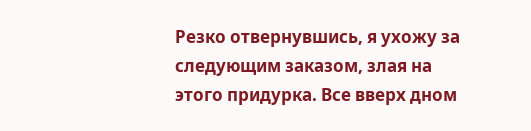Резко отвернувшись, я ухожу за следующим заказом, злая на этого придурка. Все вверх дном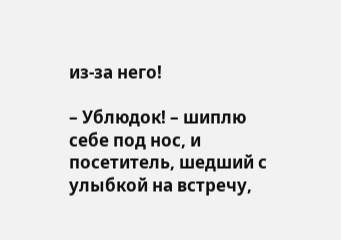из-за него!

– Ублюдок! – шиплю себе под нос, и посетитель, шедший с улыбкой на встречу,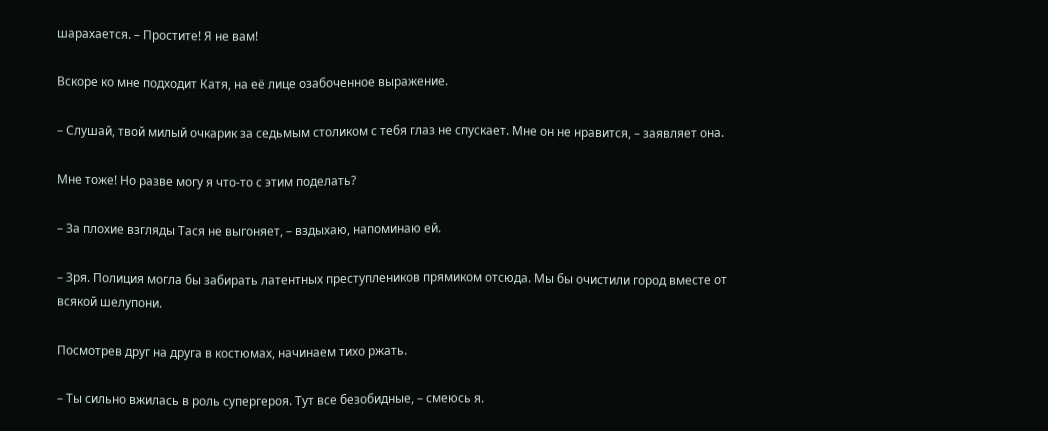шарахается. – Простите! Я не вам!

Вскоре ко мне подходит Катя, на её лице озабоченное выражение.

– Слушай, твой милый очкарик за седьмым столиком с тебя глаз не спускает. Мне он не нравится, – заявляет она.

Мне тоже! Но разве могу я что-то с этим поделать?

– За плохие взгляды Тася не выгоняет, – вздыхаю, напоминаю ей.

– Зря. Полиция могла бы забирать латентных преступлеников прямиком отсюда. Мы бы очистили город вместе от всякой шелупони.

Посмотрев друг на друга в костюмах, начинаем тихо ржать.

– Ты сильно вжилась в роль супергероя. Тут все безобидные, – смеюсь я.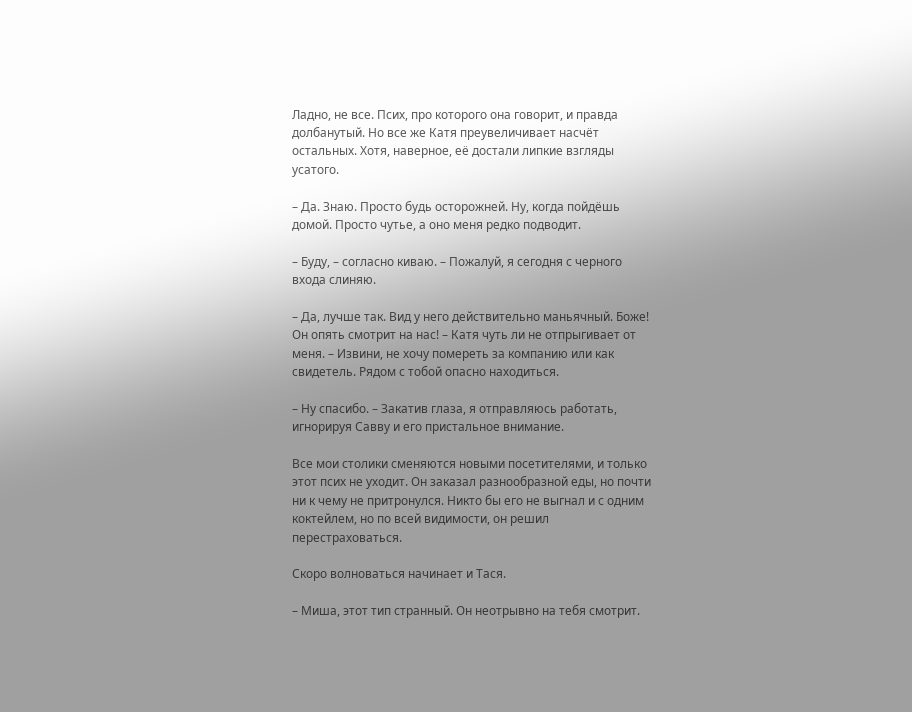Ладно, не все. Псих, про которого она говорит, и правда долбанутый. Но все же Катя преувеличивает насчёт остальных. Хотя, наверное, её достали липкие взгляды усатого.

– Да. Знаю. Просто будь осторожней. Ну, когда пойдёшь домой. Просто чутье, а оно меня редко подводит.

– Буду, – согласно киваю. – Пожалуй, я сегодня с черного входа слиняю.

– Да, лучше так. Вид у него действительно маньячный. Боже! Он опять смотрит на нас! – Катя чуть ли не отпрыгивает от меня. – Извини, не хочу помереть за компанию или как свидетель. Рядом с тобой опасно находиться.

– Ну спасибо. – Закатив глаза, я отправляюсь работать, игнорируя Савву и его пристальное внимание.

Все мои столики сменяются новыми посетителями, и только этот псих не уходит. Он заказал разнообразной еды, но почти ни к чему не притронулся. Никто бы его не выгнал и с одним коктейлем, но по всей видимости, он решил перестраховаться.

Скоро волноваться начинает и Тася.

– Миша, этот тип странный. Он неотрывно на тебя смотрит.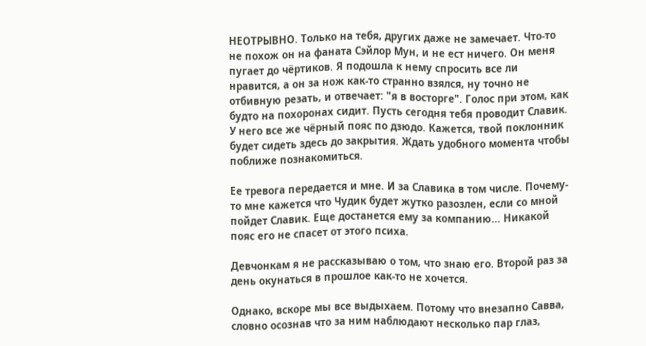НЕОТРЫВНО. Только на тебя, других даже не замечает. Что-то не похож он на фаната Сэйлор Мун, и не ест ничего. Он меня пугает до чёртиков. Я подошла к нему спросить все ли нравится, а он за нож как-то странно взялся, ну точно не отбивную резать, и отвечает: "я в восторге". Голос при этом, как будто на похоронах сидит. Пусть сегодня тебя проводит Славик. У него все же чёрный пояс по дзюдо. Кажется, твой поклонник будет сидеть здесь до закрытия. Ждать удобного момента чтобы поближе познакомиться.

Ее тревога передается и мне. И за Славика в том числе. Почему-то мне кажется что Чудик будет жутко разозлен, если со мной пойдет Славик. Еще достанется ему за компанию... Никакой пояс его не спасет от этого психа.

Девчонкам я не рассказываю о том, что знаю его. Второй раз за день окунаться в прошлое как-то не хочется.

Однако, вскоре мы все выдыхаем. Потому что внезапно Савва, словно осознав что за ним наблюдают несколько пар глаз,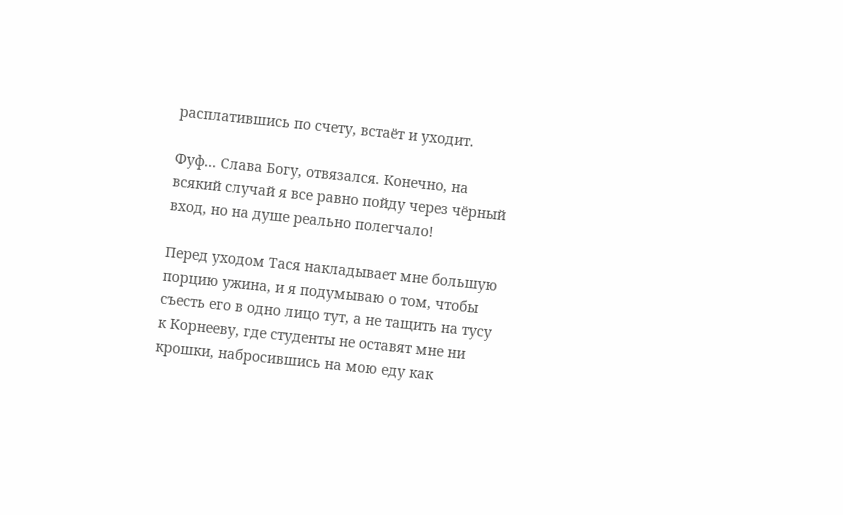расплатившись по счету, встаёт и уходит.

Фуф... Слава Богу, отвязался. Конечно, на всякий случай я все равно пойду через чёрный вход, но на душе реально полегчало!

Перед уходом Тася накладывает мне большую порцию ужина, и я подумываю о том, чтобы съесть его в одно лицо тут, а не тащить на тусу к Корнееву, где студенты не оставят мне ни крошки, набросившись на мою еду как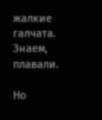жалкие галчата. Знаем, плавали.

Но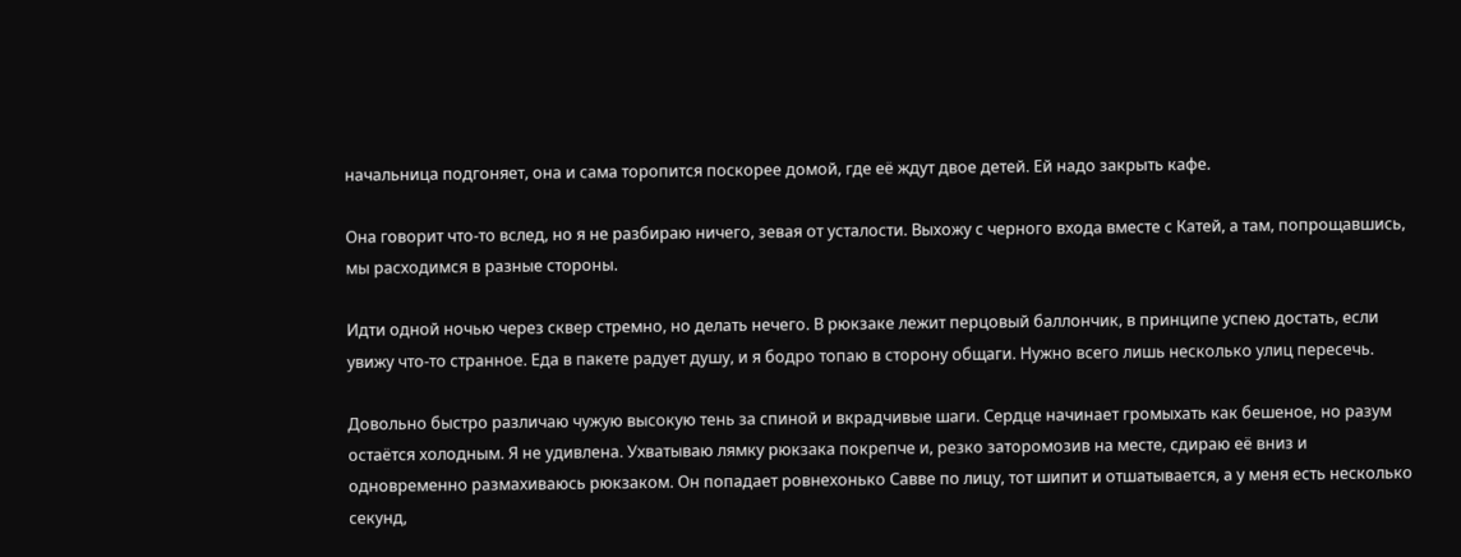начальница подгоняет, она и сама торопится поскорее домой, где её ждут двое детей. Ей надо закрыть кафе.

Она говорит что-то вслед, но я не разбираю ничего, зевая от усталости. Выхожу с черного входа вместе с Катей, а там, попрощавшись, мы расходимся в разные стороны.

Идти одной ночью через сквер стремно, но делать нечего. В рюкзаке лежит перцовый баллончик, в принципе успею достать, если увижу что-то странное. Еда в пакете радует душу, и я бодро топаю в сторону общаги. Нужно всего лишь несколько улиц пересечь.

Довольно быстро различаю чужую высокую тень за спиной и вкрадчивые шаги. Сердце начинает громыхать как бешеное, но разум остаётся холодным. Я не удивлена. Ухватываю лямку рюкзака покрепче и, резко заторомозив на месте, сдираю её вниз и одновременно размахиваюсь рюкзаком. Он попадает ровнехонько Савве по лицу, тот шипит и отшатывается, а у меня есть несколько секунд,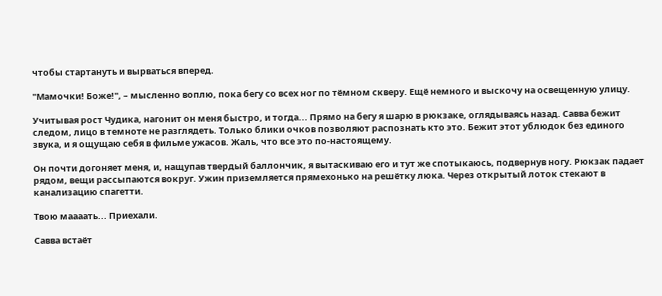чтобы стартануть и вырваться вперед.

"Мамочки! Боже!", – мысленно воплю, пока бегу со всех ног по тёмном скверу. Ещё немного и выскочу на освещенную улицу.

Учитывая рост Чудика, нагонит он меня быстро, и тогда... Прямо на бегу я шарю в рюкзаке, оглядываясь назад. Савва бежит следом, лицо в темноте не разглядеть. Только блики очков позволяют распознать кто это. Бежит этот ублюдок без единого звука, и я ощущаю себя в фильме ужасов. Жаль, что все это по-настоящему.

Он почти догоняет меня, и, нащупав твердый баллончик, я вытаскиваю его и тут же спотыкаюсь, подвернув ногу. Рюкзак падает рядом, вещи рассыпаются вокруг. Ужин приземляется прямехонько на решётку люка. Через открытый лоток стекают в канализацию спагетти.

Твою маааать... Приехали.

Савва встаёт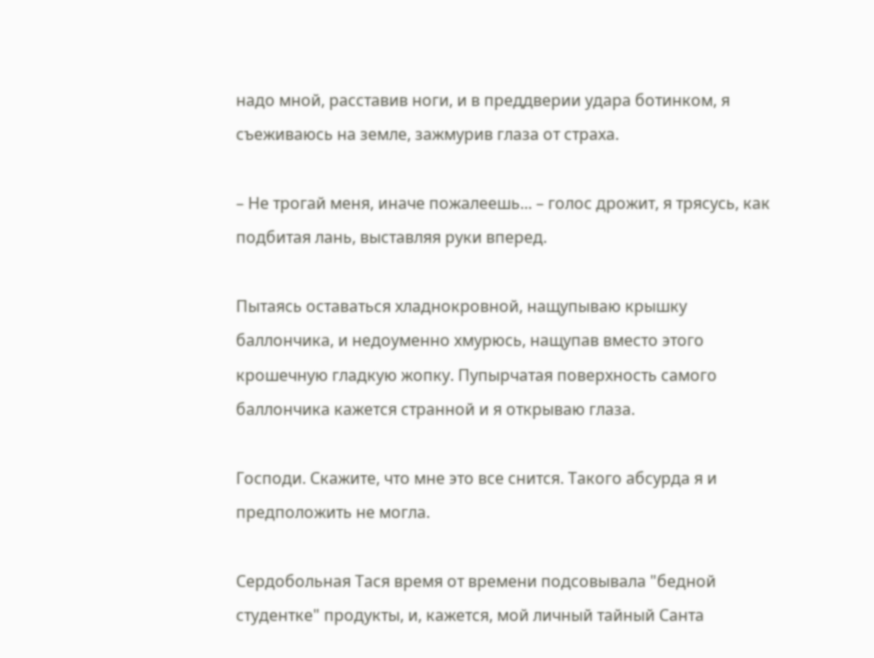надо мной, расставив ноги, и в преддверии удара ботинком, я съеживаюсь на земле, зажмурив глаза от страха.

– Не трогай меня, иначе пожалеешь... – голос дрожит, я трясусь, как подбитая лань, выставляя руки вперед.

Пытаясь оставаться хладнокровной, нащупываю крышку баллончика, и недоуменно хмурюсь, нащупав вместо этого крошечную гладкую жопку. Пупырчатая поверхность самого баллончика кажется странной и я открываю глаза.

Господи. Скажите, что мне это все снится. Такого абсурда я и предположить не могла.

Сердобольная Тася время от времени подсовывала "бедной студентке" продукты, и, кажется, мой личный тайный Санта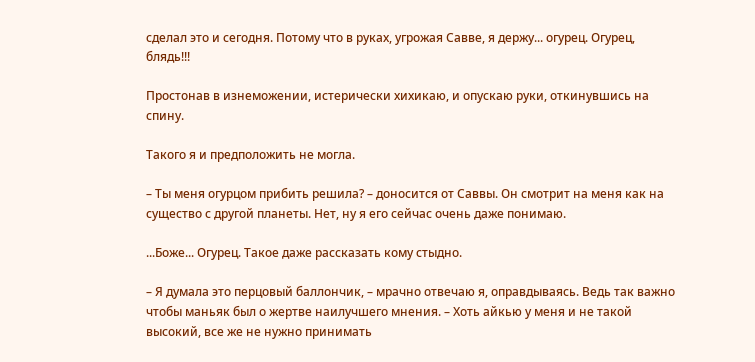сделал это и сегодня. Потому что в руках, угрожая Савве, я держу... огурец. Огурец, блядь!!!

Простонав в изнеможении, истерически хихикаю, и опускаю руки, откинувшись на спину.

Такого я и предположить не могла.

– Ты меня огурцом прибить решила? – доносится от Саввы. Он смотрит на меня как на существо с другой планеты. Нет, ну я его сейчас очень даже понимаю.

...Боже... Огурец. Такое даже рассказать кому стыдно.

– Я думала это перцовый баллончик, – мрачно отвечаю я, оправдываясь. Ведь так важно чтобы маньяк был о жертве наилучшего мнения. – Хоть айкью у меня и не такой высокий, все же не нужно принимать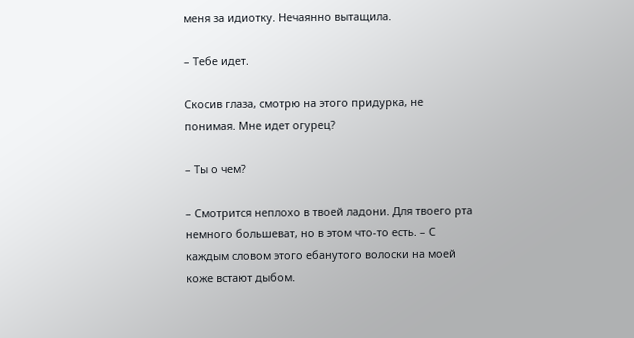меня за идиотку. Нечаянно вытащила.

– Тебе идет.

Скосив глаза, смотрю на этого придурка, не понимая. Мне идет огурец?

– Ты о чем?

– Смотрится неплохо в твоей ладони. Для твоего рта немного большеват, но в этом что-то есть. – С каждым словом этого ебанутого волоски на моей коже встают дыбом.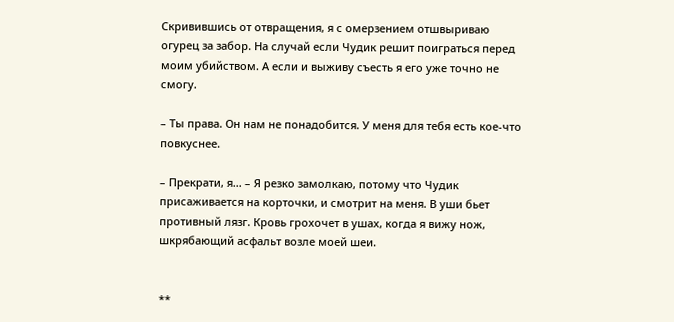Скривившись от отвращения, я с омерзением отшвыриваю огурец за забор. На случай если Чудик решит поиграться перед моим убийством. А если и выживу съесть я его уже точно не смогу.

– Ты права. Он нам не понадобится. У меня для тебя есть кое-что повкуснее.

– Прекрати, я... – Я резко замолкаю, потому что Чудик присаживается на корточки, и смотрит на меня. В уши бьет противный лязг. Кровь грохочет в ушах, когда я вижу нож, шкрябающий асфальт возле моей шеи.


**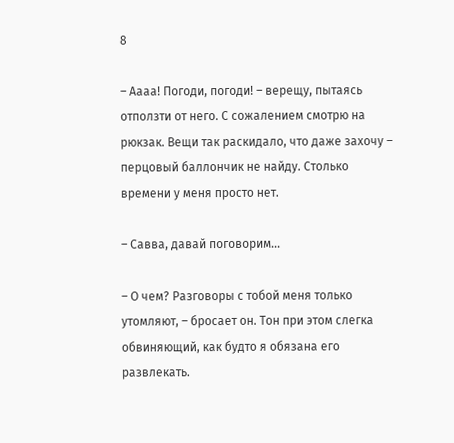8

– Аааа! Погоди, погоди! – верещу, пытаясь отползти от него. С сожалением смотрю на рюкзак. Вещи так раскидало, что даже захочу – перцовый баллончик не найду. Столько времени у меня просто нет.

– Савва, давай поговорим...

– О чем? Разговоры с тобой меня только утомляют, – бросает он. Тон при этом слегка обвиняющий, как будто я обязана его развлекать.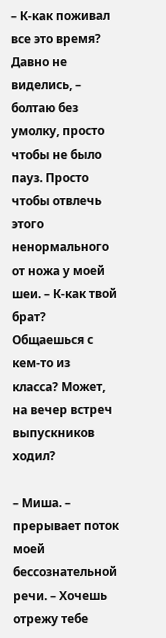– К-как поживал все это время? Давно не виделись, – болтаю без умолку, просто чтобы не было пауз. Просто чтобы отвлечь этого ненормального от ножа у моей шеи. – К-как твой брат? Общаешься с кем-то из класса? Может, на вечер встреч выпускников ходил?

– Миша. – прерывает поток моей бессознательной речи. – Хочешь отрежу тебе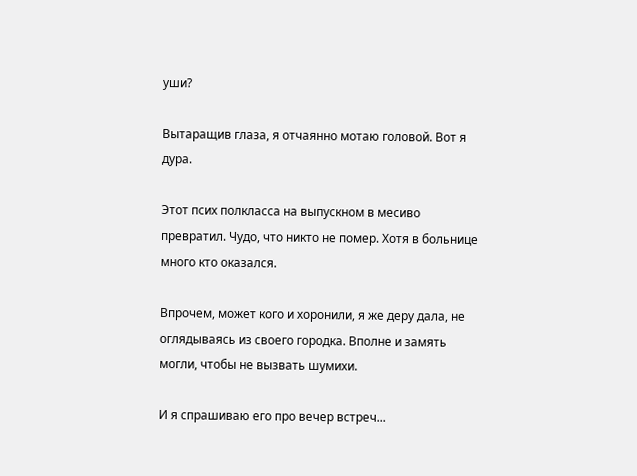уши?

Вытаращив глаза, я отчаянно мотаю головой. Вот я дура.

Этот псих полкласса на выпускном в месиво превратил. Чудо, что никто не помер. Хотя в больнице много кто оказался.

Впрочем, может кого и хоронили, я же деру дала, не оглядываясь из своего городка. Вполне и замять могли, чтобы не вызвать шумихи.

И я спрашиваю его про вечер встреч...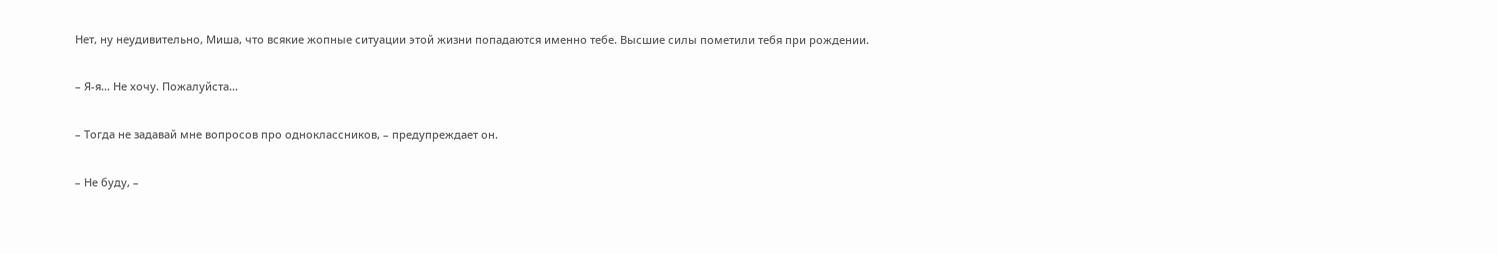Нет, ну неудивительно, Миша, что всякие жопные ситуации этой жизни попадаются именно тебе. Высшие силы пометили тебя при рождении.

– Я-я... Не хочу. Пожалуйста...

– Тогда не задавай мне вопросов про одноклассников, – предупреждает он.

– Не буду, –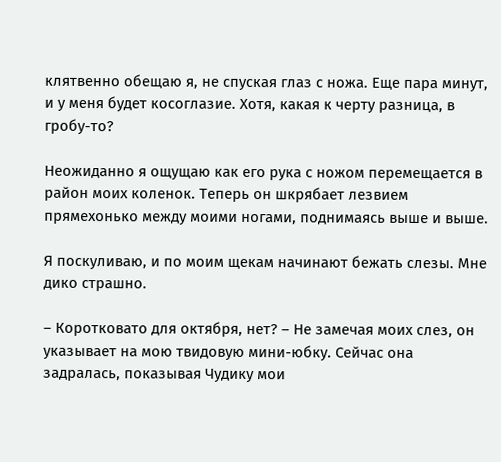клятвенно обещаю я, не спуская глаз с ножа. Еще пара минут, и у меня будет косоглазие. Хотя, какая к черту разница, в гробу-то?

Неожиданно я ощущаю как его рука с ножом перемещается в район моих коленок. Теперь он шкрябает лезвием прямехонько между моими ногами, поднимаясь выше и выше.

Я поскуливаю, и по моим щекам начинают бежать слезы. Мне дико страшно.

– Коротковато для октября, нет? – Не замечая моих слез, он указывает на мою твидовую мини-юбку. Сейчас она задралась, показывая Чудику мои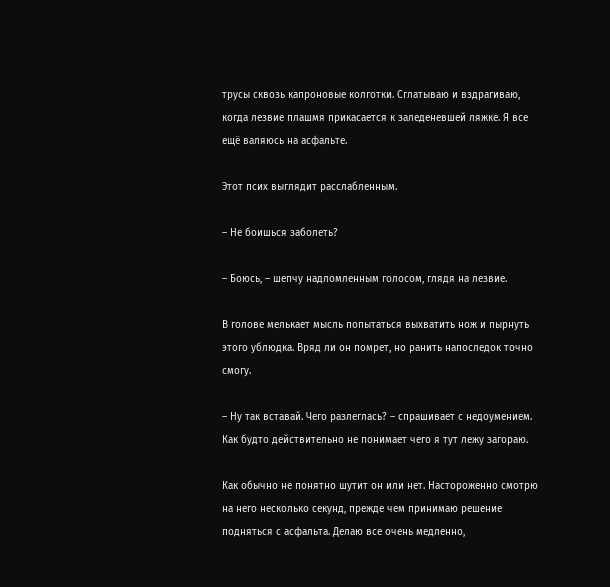трусы сквозь капроновые колготки. Сглатываю и вздрагиваю, когда лезвие плашмя прикасается к заледеневшей ляжке. Я все ещё валяюсь на асфальте.

Этот псих выглядит расслабленным.

– Не боишься заболеть?

– Боюсь, – шепчу надломленным голосом, глядя на лезвие.

В голове мелькает мысль попытаться выхватить нож и пырнуть этого ублюдка. Вряд ли он помрет, но ранить напоследок точно смогу.

– Ну так вставай. Чего разлеглась? – спрашивает с недоумением. Как будто действительно не понимает чего я тут лежу загораю.

Как обычно не понятно шутит он или нет. Настороженно смотрю на него несколько секунд, прежде чем принимаю решение подняться с асфальта. Делаю все очень медленно,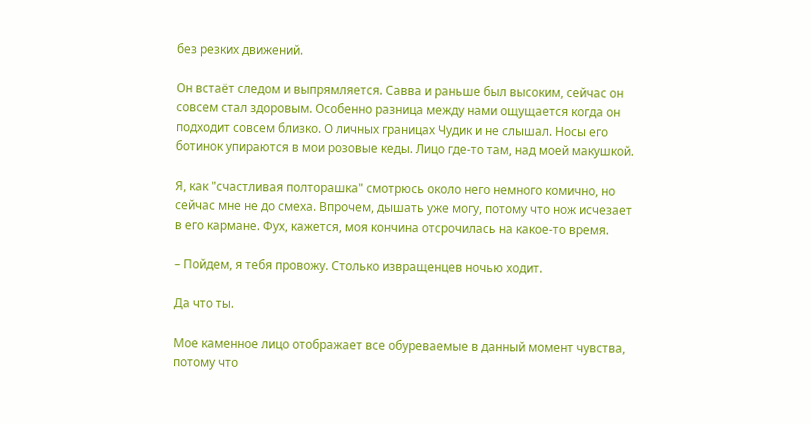без резких движений.

Он встаёт следом и выпрямляется. Савва и раньше был высоким, сейчас он совсем стал здоровым. Особенно разница между нами ощущается когда он подходит совсем близко. О личных границах Чудик и не слышал. Носы его ботинок упираются в мои розовые кеды. Лицо где-то там, над моей макушкой.

Я, как "счастливая полторашка" смотрюсь около него немного комично, но сейчас мне не до смеха. Впрочем, дышать уже могу, потому что нож исчезает в его кармане. Фух, кажется, моя кончина отсрочилась на какое-то время.

– Пойдем, я тебя провожу. Столько извращенцев ночью ходит.

Да что ты.

Мое каменное лицо отображает все обуреваемые в данный момент чувства, потому что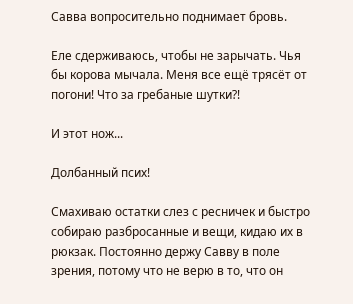Савва вопросительно поднимает бровь.

Еле сдерживаюсь, чтобы не зарычать. Чья бы корова мычала. Меня все ещё трясёт от погони! Что за гребаные шутки?!

И этот нож...

Долбанный псих!

Смахиваю остатки слез с ресничек и быстро собираю разбросанные и вещи, кидаю их в рюкзак. Постоянно держу Савву в поле зрения, потому что не верю в то, что он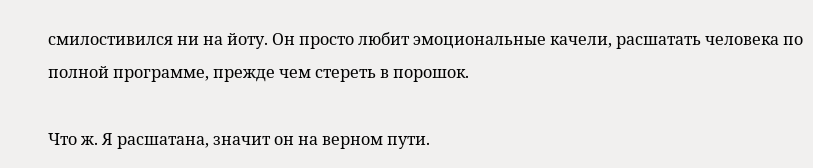смилостивился ни на йоту. Он просто любит эмоциональные качели, расшатать человека по полной программе, прежде чем стереть в порошок.

Что ж. Я расшатана, значит он на верном пути.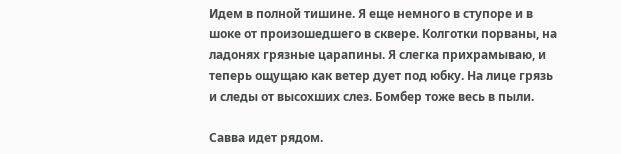Идем в полной тишине. Я еще немного в ступоре и в шоке от произошедшего в сквере. Колготки порваны, на ладонях грязные царапины. Я слегка прихрамываю, и теперь ощущаю как ветер дует под юбку. На лице грязь и следы от высохших слез. Бомбер тоже весь в пыли.

Савва идет рядом.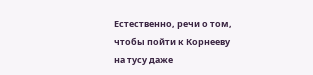Естественно, речи о том, чтобы пойти к Корнееву на тусу даже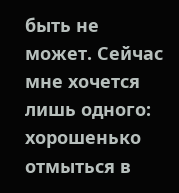быть не может. Сейчас мне хочется лишь одного: хорошенько отмыться в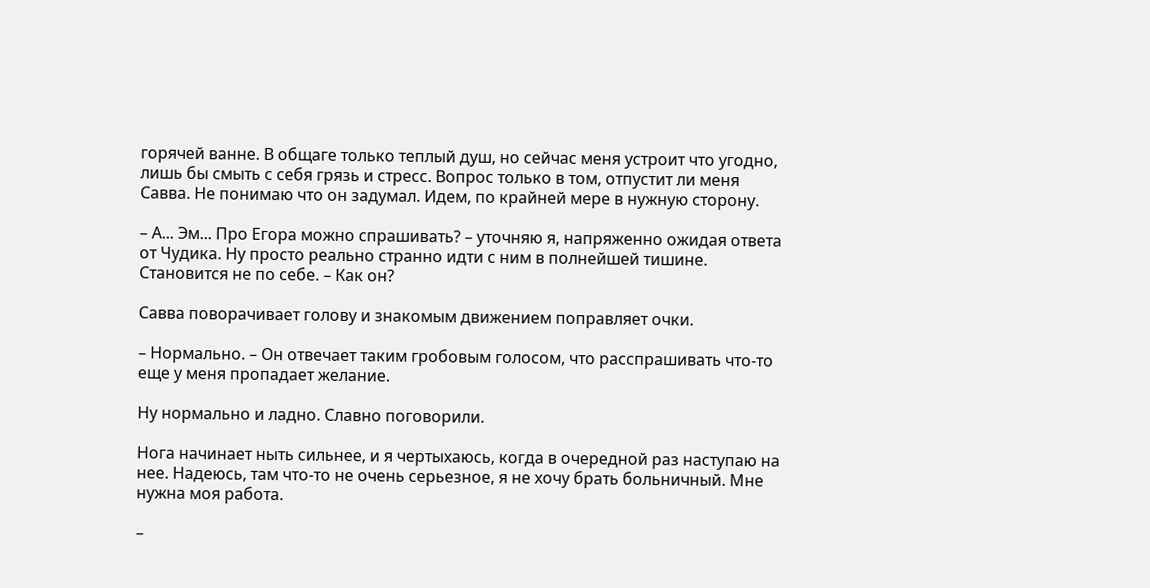горячей ванне. В общаге только теплый душ, но сейчас меня устроит что угодно, лишь бы смыть с себя грязь и стресс. Вопрос только в том, отпустит ли меня Савва. Не понимаю что он задумал. Идем, по крайней мере в нужную сторону.

– А... Эм... Про Егора можно спрашивать? – уточняю я, напряженно ожидая ответа от Чудика. Ну просто реально странно идти с ним в полнейшей тишине. Становится не по себе. – Как он?

Савва поворачивает голову и знакомым движением поправляет очки.

– Нормально. – Он отвечает таким гробовым голосом, что расспрашивать что-то еще у меня пропадает желание.

Ну нормально и ладно. Славно поговорили.

Нога начинает ныть сильнее, и я чертыхаюсь, когда в очередной раз наступаю на нее. Надеюсь, там что-то не очень серьезное, я не хочу брать больничный. Мне нужна моя работа.

–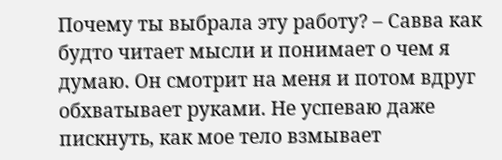Почему ты выбрала эту работу? – Савва как будто читает мысли и понимает о чем я думаю. Он смотрит на меня и потом вдруг обхватывает руками. Не успеваю даже пискнуть, как мое тело взмывает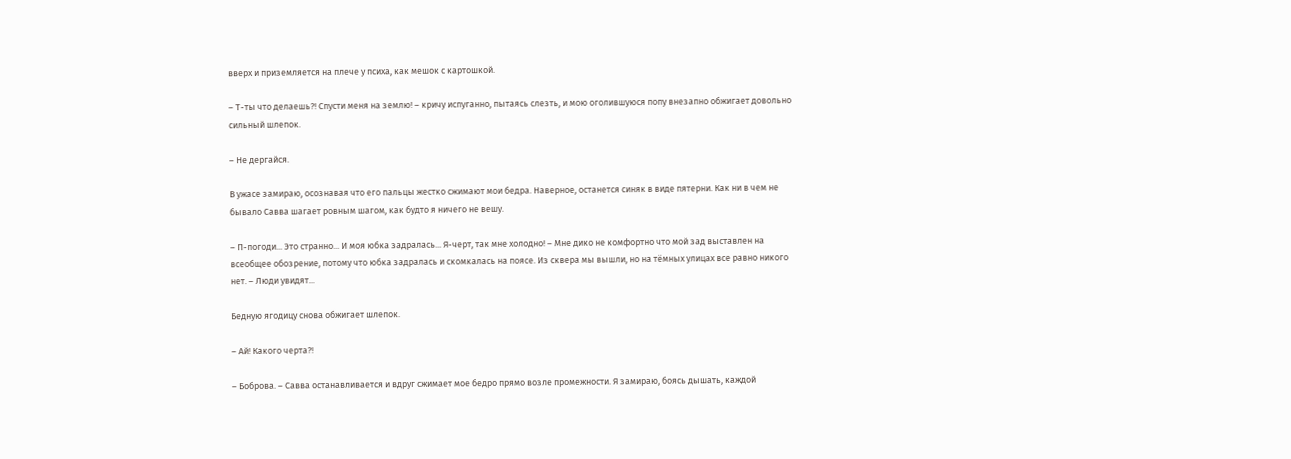вверх и приземляется на плече у психа, как мешок с картошкой.

– Т-ты что делаешь?! Спусти меня на землю! – кричу испуганно, пытаясь слезть, и мою оголившуюся попу внезапно обжигает довольно сильный шлепок.

– Не дергайся.

В ужасе замираю, осознавая что его пальцы жестко сжимают мои бедра. Наверное, останется синяк в виде пятерни. Как ни в чем не бывало Савва шагает ровным шагом, как будто я ничего не вешу.

– П-погоди... Это странно... И моя юбка задралась... Я-черт, так мне холодно! – Мне дико не комфортно что мой зад выставлен на всеобщее обозрение, потому что юбка задралась и скомкалась на поясе. Из сквера мы вышли, но на тёмных улицах все равно никого нет. – Люди увидят...

Бедную ягодицу снова обжигает шлепок.

– Ай! Какого черта?!

– Боброва. – Савва останавливается и вдруг сжимает мое бедро прямо возле промежности. Я замираю, боясь дышать, каждой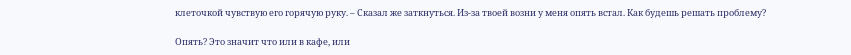клеточкой чувствую его горячую руку. – Сказал же заткнуться. Из-за твоей возни у меня опять встал. Как будешь решать проблему?

Опять? Это значит что или в кафе, или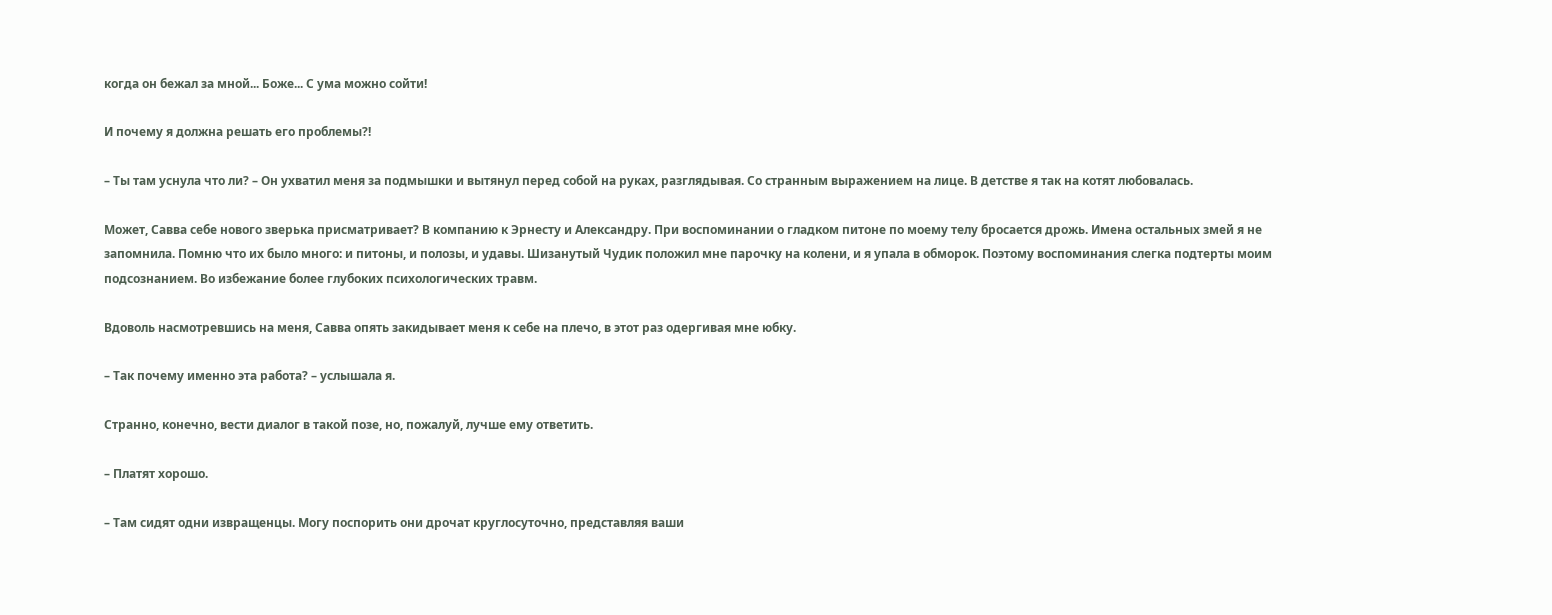когда он бежал за мной... Боже... С ума можно сойти!

И почему я должна решать его проблемы?!

– Ты там уснула что ли? – Он ухватил меня за подмышки и вытянул перед собой на руках, разглядывая. Со странным выражением на лице. В детстве я так на котят любовалась.

Может, Савва себе нового зверька присматривает? В компанию к Эрнесту и Александру. При воспоминании о гладком питоне по моему телу бросается дрожь. Имена остальных змей я не запомнила. Помню что их было много: и питоны, и полозы, и удавы. Шизанутый Чудик положил мне парочку на колени, и я упала в обморок. Поэтому воспоминания слегка подтерты моим подсознанием. Во избежание более глубоких психологических травм.

Вдоволь насмотревшись на меня, Савва опять закидывает меня к себе на плечо, в этот раз одергивая мне юбку.

– Так почему именно эта работа? – услышала я.

Странно, конечно, вести диалог в такой позе, но, пожалуй, лучше ему ответить.

– Платят хорошо.

– Там сидят одни извращенцы. Могу поспорить они дрочат круглосуточно, представляя ваши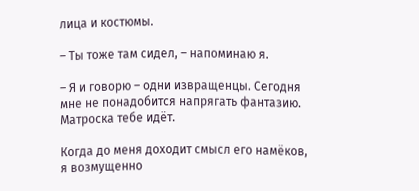лица и костюмы.

– Ты тоже там сидел, – напоминаю я.

– Я и говорю – одни извращенцы. Сегодня мне не понадобится напрягать фантазию. Матроска тебе идёт.

Когда до меня доходит смысл его намёков, я возмущенно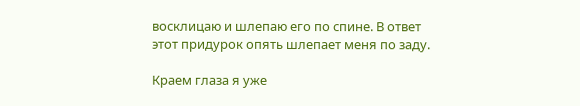восклицаю и шлепаю его по спине. В ответ этот придурок опять шлепает меня по заду.

Краем глаза я уже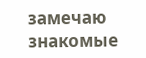замечаю знакомые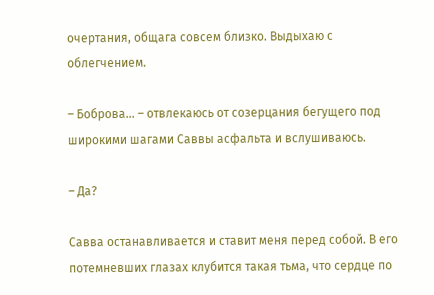очертания, общага совсем близко. Выдыхаю с облегчением.

– Боброва... – отвлекаюсь от созерцания бегущего под широкими шагами Саввы асфальта и вслушиваюсь.

– Да?

Савва останавливается и ставит меня перед собой. В его потемневших глазах клубится такая тьма, что сердце по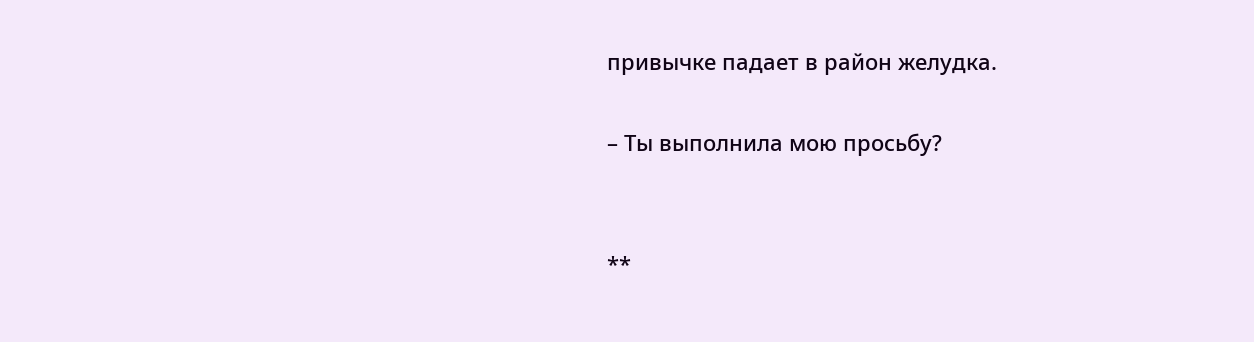привычке падает в район желудка.

– Ты выполнила мою просьбу?


**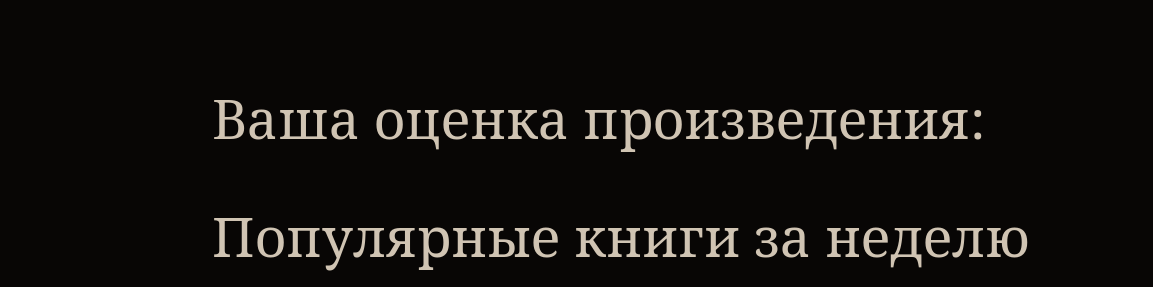Ваша оценка произведения:

Популярные книги за неделю